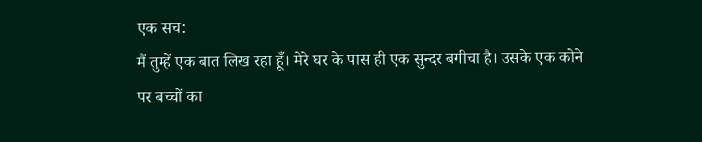एक सच:
मैं तुम्हें एक बात लिख रहा हूँ। मेरे घर के पास ही एक सुन्दर बगीचा है। उसके एक कोने पर बच्चों का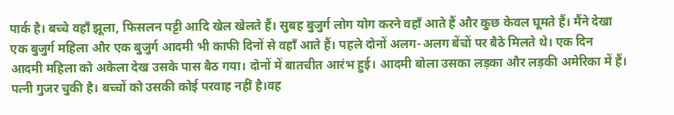पार्क है। बच्चे वहाँ झूला, फिसलन पट्टी आदि खेल खेलते हैं। सुबह बुजुर्ग लोग योग करने वहाँ आते हैं और कुछ केवल घूमते हैं। मैंने देखा एक बुजुर्ग महिला और एक बुजुर्ग आदमी भी काफी दिनों से वहाँ आते हैं। पहले दोनों अलग-अलग बेंचों पर बैठे मिलते थे। एक दिन आदमी महिला को अकेला देख उसके पास बैठ गया। दोनों में बातचीत आरंभ हुई। आदमी बोला उसका लड़का और लड़की अमेरिका में हैं। पत्नी गुजर चुकी है। बच्चों को उसकी कोई परवाह नहीं है।वह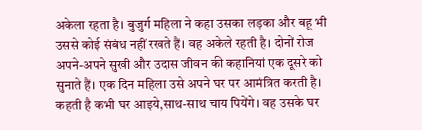अकेला रहता है। बुजुर्ग महिला ने कहा उसका लड़का और बहू भी उससे कोई संबंध नहीं रखते हैं। वह अकेले रहती है। दोनों रोज अपने-अपने सुखी और उदास जीवन की कहानियां एक दूसरे को सुनाते हैं। एक दिन महिला उसे अपने घर पर आमंत्रित करती है। कहती है कभी घर आइये,साथ-साथ चाय पियेंगे। वह उसके घर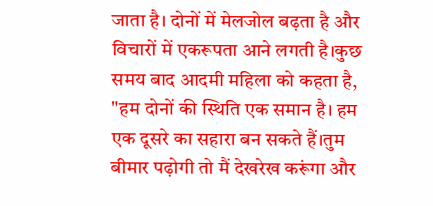जाता है। दोनों में मेलजोल बढ़ता है और विचारों में एकरूपता आने लगती है।कुछ समय बाद आदमी महिला को कहता है, "हम दोनों की स्थिति एक समान है। हम एक दूसरे का सहारा बन सकते हैं।तुम बीमार पढ़ोगी तो मैं देखरेख करूंगा और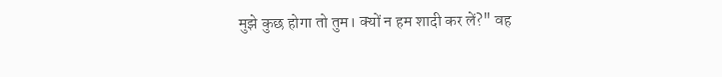मुझे कुछ होगा तो तुम। क्यों न हम शादी कर लें?" वह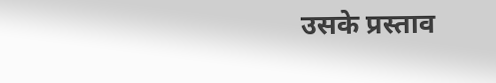उसके प्रस्ताव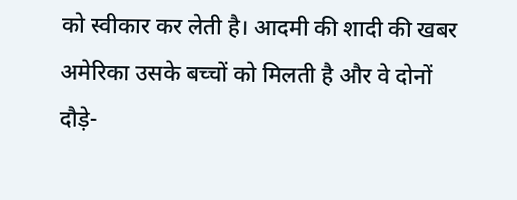को स्वीकार कर लेती है। आदमी की शादी की खबर अमेरिका उसके बच्चों को मिलती है और वे दोनों दौड़े-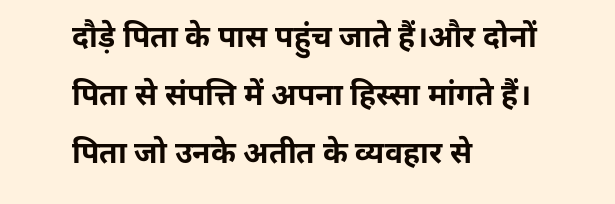दौड़े पिता के पास पहुंच जाते हैं।और दोनों पिता से संपत्ति में अपना हिस्सा मांगते हैं। पिता जो उनके अतीत के व्यवहार से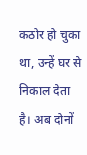कठोर हो चुका था, उन्हें घर से निकाल देता है। अब दोनों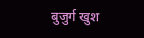बुजुर्ग खुश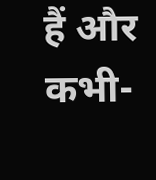हैं और कभी-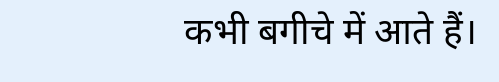कभी बगीचे में आते हैं।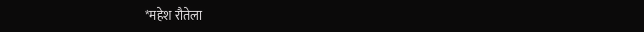*महेश रौतेला